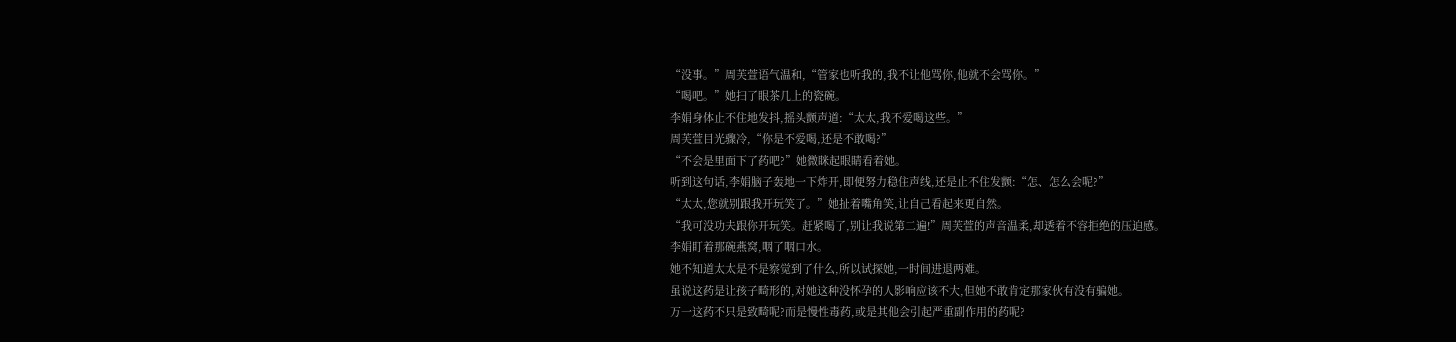“没事。”周芙萱语气温和,“管家也听我的,我不让他骂你,他就不会骂你。”
“喝吧。”她扫了眼茶几上的瓷碗。
李娟身体止不住地发抖,摇头颤声道:“太太,我不爱喝这些。”
周芙萱目光骤冷,“你是不爱喝,还是不敢喝?”
“不会是里面下了药吧?”她微眯起眼睛看着她。
听到这句话,李娟脑子轰地一下炸开,即便努力稳住声线,还是止不住发颤:“怎、怎么会呢?”
“太太,您就别跟我开玩笑了。”她扯着嘴角笑,让自己看起来更自然。
“我可没功夫跟你开玩笑。赶紧喝了,别让我说第二遍!”周芙萱的声音温柔,却透着不容拒绝的压迫感。
李娟盯着那碗燕窝,咽了咽口水。
她不知道太太是不是察觉到了什么,所以试探她,一时间进退两难。
虽说这药是让孩子畸形的,对她这种没怀孕的人影响应该不大,但她不敢肯定那家伙有没有骗她。
万一这药不只是致畸呢?而是慢性毒药,或是其他会引起严重副作用的药呢?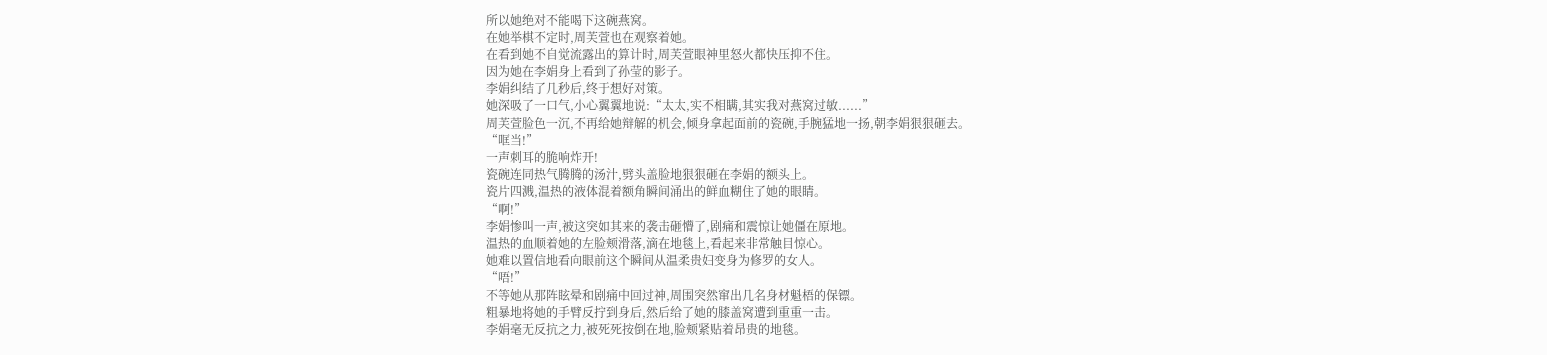所以她绝对不能喝下这碗燕窝。
在她举棋不定时,周芙萱也在观察着她。
在看到她不自觉流露出的算计时,周芙萱眼神里怒火都快压抑不住。
因为她在李娟身上看到了孙莹的影子。
李娟纠结了几秒后,终于想好对策。
她深吸了一口气,小心翼翼地说:“太太,实不相瞒,其实我对燕窝过敏......”
周芙萱脸色一沉,不再给她辩解的机会,倾身拿起面前的瓷碗,手腕猛地一扬,朝李娟狠狠砸去。
“哐当!”
一声刺耳的脆响炸开!
瓷碗连同热气腾腾的汤汁,劈头盖脸地狠狠砸在李娟的额头上。
瓷片四溅,温热的液体混着额角瞬间涌出的鲜血糊住了她的眼睛。
“啊!”
李娟惨叫一声,被这突如其来的袭击砸懵了,剧痛和震惊让她僵在原地。
温热的血顺着她的左脸颊滑落,滴在地毯上,看起来非常触目惊心。
她难以置信地看向眼前这个瞬间从温柔贵妇变身为修罗的女人。
“唔!”
不等她从那阵眩晕和剧痛中回过神,周围突然窜出几名身材魁梧的保镖。
粗暴地将她的手臂反拧到身后,然后给了她的膝盖窝遭到重重一击。
李娟毫无反抗之力,被死死按倒在地,脸颊紧贴着昂贵的地毯。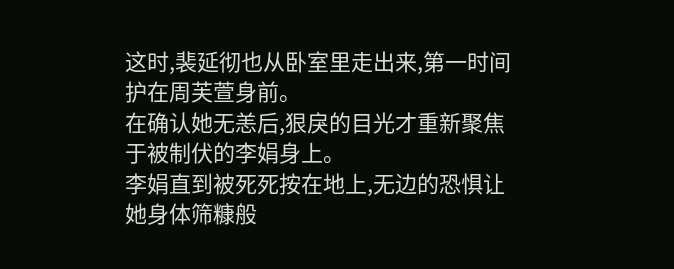这时,裴延彻也从卧室里走出来,第一时间护在周芙萱身前。
在确认她无恙后,狠戾的目光才重新聚焦于被制伏的李娟身上。
李娟直到被死死按在地上,无边的恐惧让她身体筛糠般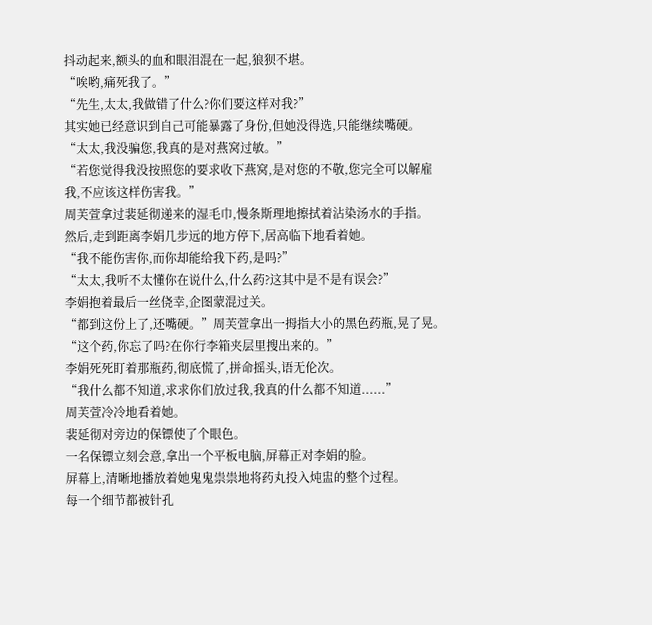抖动起来,额头的血和眼泪混在一起,狼狈不堪。
“唉哟,痛死我了。”
“先生,太太,我做错了什么?你们要这样对我?”
其实她已经意识到自己可能暴露了身份,但她没得选,只能继续嘴硬。
“太太,我没骗您,我真的是对燕窝过敏。”
“若您觉得我没按照您的要求收下燕窝,是对您的不敬,您完全可以解雇我,不应该这样伤害我。”
周芙萱拿过裴延彻递来的湿毛巾,慢条斯理地擦拭着沾染汤水的手指。
然后,走到距离李娟几步远的地方停下,居高临下地看着她。
“我不能伤害你,而你却能给我下药,是吗?”
“太太,我听不太懂你在说什么,什么药?这其中是不是有误会?”
李娟抱着最后一丝侥幸,企图蒙混过关。
“都到这份上了,还嘴硬。”周芙萱拿出一拇指大小的黑色药瓶,晃了晃。
“这个药,你忘了吗?在你行李箱夹层里搜出来的。”
李娟死死盯着那瓶药,彻底慌了,拼命摇头,语无伦次。
“我什么都不知道,求求你们放过我,我真的什么都不知道......”
周芙萱冷冷地看着她。
裴延彻对旁边的保镖使了个眼色。
一名保镖立刻会意,拿出一个平板电脑,屏幕正对李娟的脸。
屏幕上,清晰地播放着她鬼鬼祟祟地将药丸投入炖盅的整个过程。
每一个细节都被针孔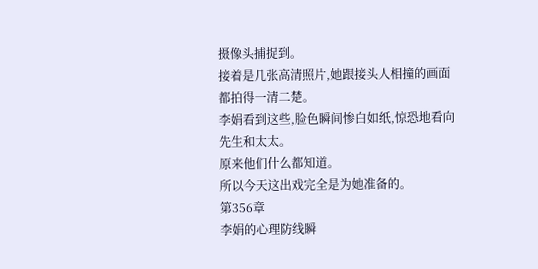摄像头捕捉到。
接着是几张高清照片,她跟接头人相撞的画面都拍得一清二楚。
李娟看到这些,脸色瞬间惨白如纸,惊恐地看向先生和太太。
原来他们什么都知道。
所以今天这出戏完全是为她准备的。
第356章
李娟的心理防线瞬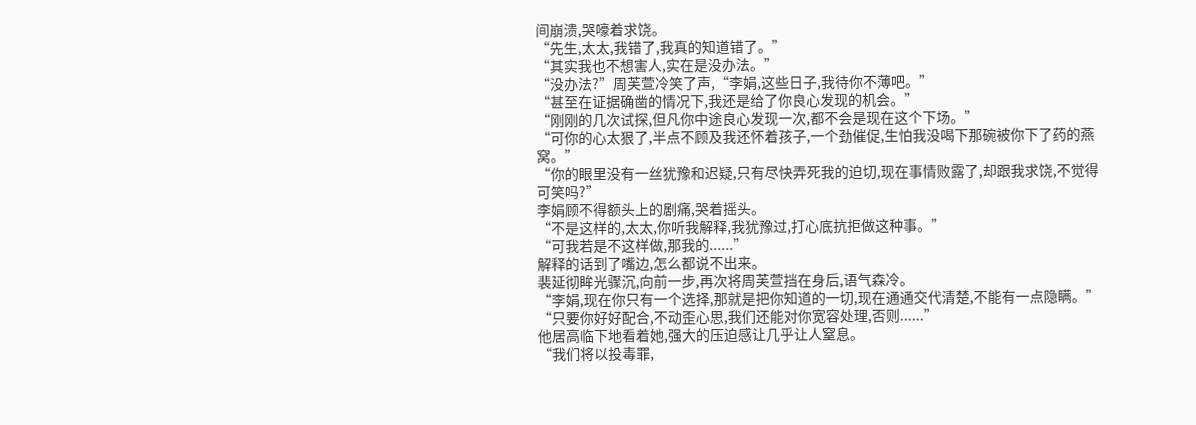间崩溃,哭嚎着求饶。
“先生,太太,我错了,我真的知道错了。”
“其实我也不想害人,实在是没办法。”
“没办法?”周芙萱冷笑了声,“李娟,这些日子,我待你不薄吧。”
“甚至在证据确凿的情况下,我还是给了你良心发现的机会。”
“刚刚的几次试探,但凡你中途良心发现一次,都不会是现在这个下场。”
“可你的心太狠了,半点不顾及我还怀着孩子,一个劲催促,生怕我没喝下那碗被你下了药的燕窝。”
“你的眼里没有一丝犹豫和迟疑,只有尽快弄死我的迫切,现在事情败露了,却跟我求饶,不觉得可笑吗?”
李娟顾不得额头上的剧痛,哭着摇头。
“不是这样的,太太,你听我解释,我犹豫过,打心底抗拒做这种事。”
“可我若是不这样做,那我的......”
解释的话到了嘴边,怎么都说不出来。
裴延彻眸光骤沉,向前一步,再次将周芙萱挡在身后,语气森冷。
“李娟,现在你只有一个选择,那就是把你知道的一切,现在通通交代清楚,不能有一点隐瞒。”
“只要你好好配合,不动歪心思,我们还能对你宽容处理,否则......”
他居高临下地看着她,强大的压迫感让几乎让人窒息。
“我们将以投毒罪,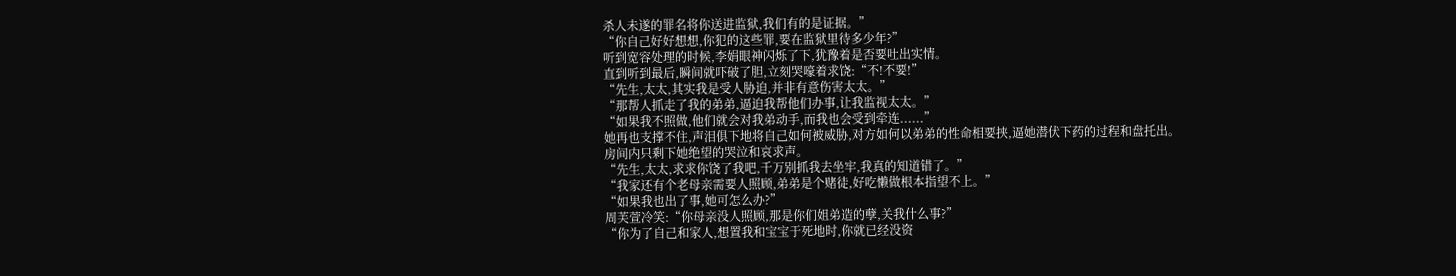杀人未遂的罪名将你送进监狱,我们有的是证据。”
“你自己好好想想,你犯的这些罪,要在监狱里待多少年?”
听到宽容处理的时候,李娟眼神闪烁了下,犹豫着是否要吐出实情。
直到听到最后,瞬间就吓破了胆,立刻哭嚎着求饶:“不!不要!”
“先生,太太,其实我是受人胁迫,并非有意伤害太太。”
“那帮人抓走了我的弟弟,逼迫我帮他们办事,让我监视太太。”
“如果我不照做,他们就会对我弟动手,而我也会受到牵连......”
她再也支撑不住,声泪俱下地将自己如何被威胁,对方如何以弟弟的性命相要挟,逼她潜伏下药的过程和盘托出。
房间内只剩下她绝望的哭泣和哀求声。
“先生,太太,求求你饶了我吧,千万别抓我去坐牢,我真的知道错了。”
“我家还有个老母亲需要人照顾,弟弟是个赌徒,好吃懒做根本指望不上。”
“如果我也出了事,她可怎么办?”
周芙萱冷笑:“你母亲没人照顾,那是你们姐弟造的孽,关我什么事?”
“你为了自己和家人,想置我和宝宝于死地时,你就已经没资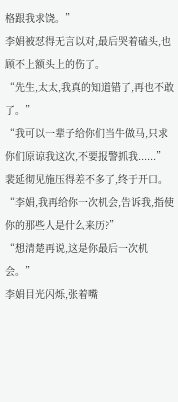格跟我求饶。”
李娟被怼得无言以对,最后哭着磕头,也顾不上额头上的伤了。
“先生,太太,我真的知道错了,再也不敢了。”
“我可以一辈子给你们当牛做马,只求你们原谅我这次,不要报警抓我......”
裴延彻见施压得差不多了,终于开口。
“李娟,我再给你一次机会,告诉我,指使你的那些人是什么来历?”
“想清楚再说,这是你最后一次机会。”
李娟目光闪烁,张着嘴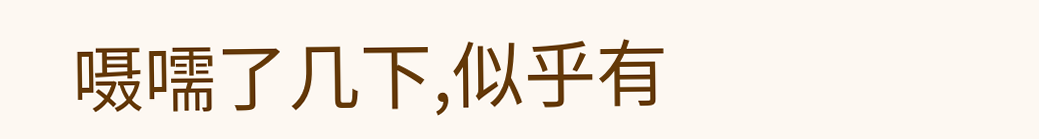嗫嚅了几下,似乎有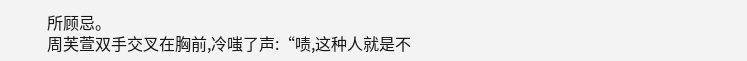所顾忌。
周芙萱双手交叉在胸前,冷嗤了声:“啧,这种人就是不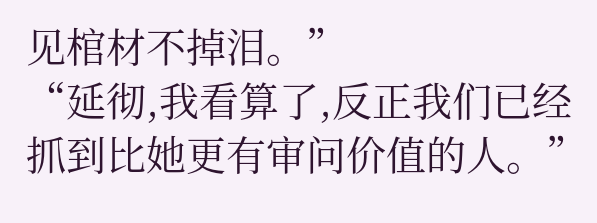见棺材不掉泪。”
“延彻,我看算了,反正我们已经抓到比她更有审问价值的人。”